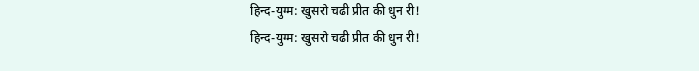हिन्द-युग्म: खुसरो चढी प्रीत की धुन री!
हिन्द-युग्म: खुसरो चढी प्रीत की धुन री!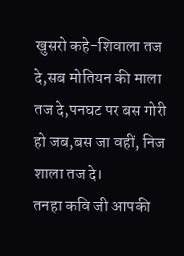खुसरो कहे-शिवाला तज दे,सब मोतियन की माला तज दे,पनघट पर बस गोरी हो जब,बस जा वहीं, निज शाला तज दे।
तनहा कवि जी आपकी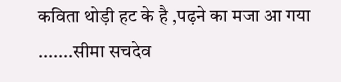कविता थोड़ी हट के है ,पढ़ने का मजा आ गया .......सीमा सचदेव